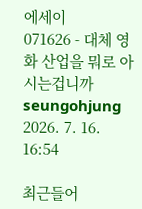에세이
071626 - 대체 영화 산업을 뭐로 아시는겁니까
seungohjung
2026. 7. 16. 16:54

최근들어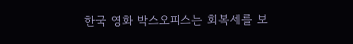한국 영화 박스오피스는 회복세를 보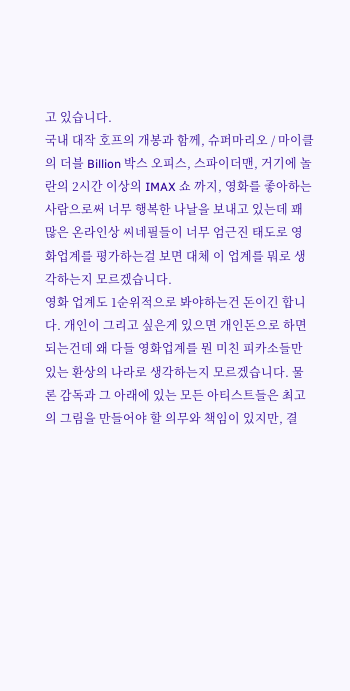고 있습니다.
국내 대작 호프의 개봉과 함께, 슈퍼마리오 / 마이클의 더블 Billion 박스 오피스, 스파이더맨, 거기에 놀란의 2시간 이상의 IMAX 쇼 까지, 영화를 좋아하는 사람으로써 너무 행복한 나날을 보내고 있는데 꽤 많은 온라인상 씨네필들이 너무 엄근진 태도로 영화업계를 평가하는걸 보면 대체 이 업계를 뭐로 생각하는지 모르겠습니다.
영화 업계도 1순위적으로 봐야하는건 돈이긴 합니다. 개인이 그리고 싶은게 있으면 개인돈으로 하면 되는건데 왜 다들 영화업계를 뭔 미친 피카소들만 있는 환상의 나라로 생각하는지 모르겠습니다. 물론 감독과 그 아래에 있는 모든 아티스트들은 최고의 그림을 만들어야 할 의무와 책임이 있지만, 결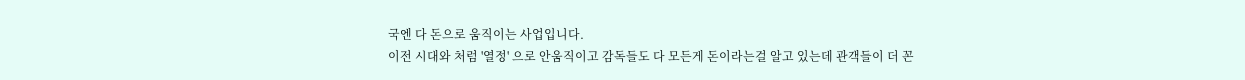국엔 다 돈으로 움직이는 사업입니다.
이전 시대와 처럼 '열정' 으로 안움직이고 감독들도 다 모든게 돈이라는걸 알고 있는데 관객들이 더 꼰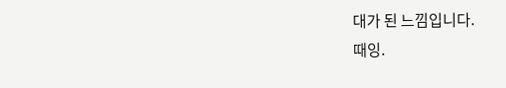대가 된 느낌입니다.
때잉.